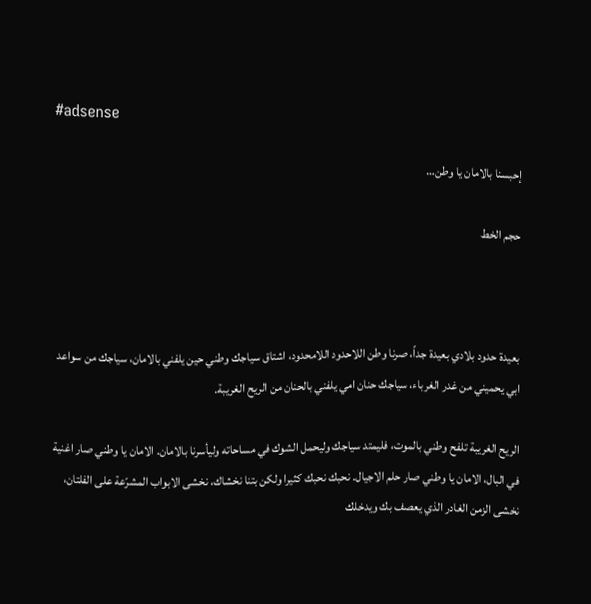#adsense

إحبسنا بالامان يا وطن…

حجم الخط



بعيدة حدود بلادي بعيدة جداً، صرنا وطن اللاحدود اللامحدود، اشتاق سياجك وطني حين يلفني بالامان، سياجك من سواعد ابي يحميني من غدر الغرباء، سياجك حنان امي يلفني بالحنان من الريح الغريبة.

الريح الغريبة تلفح وطني بالموت، فليمتد سياجك وليحمل الشوك في مساحاته وليأسرنا بالامان. الامان يا وطني صار اغنية في البال، الامان يا وطني صار حلم الاجيال. نحبك نحبك كثيرا ولكن بتنا نخشاك، نخشى الابواب المشرّعة على الفلتان، نخشى الزمن الغادر الذي يعصف بك ويدخلك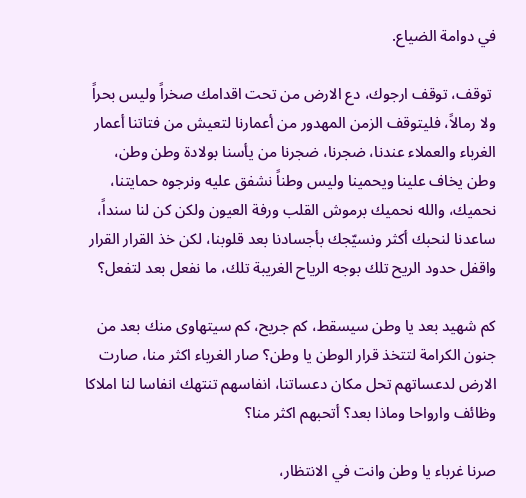في دوامة الضياع.

 توقف، توقف ارجوك، دع الارض من تحت اقدامك صخراً وليس بحراً ولا رمالاً، فليتوقف الزمن المهدور من أعمارنا لتعيش من فتاتنا أعمار الغرباء والعملاء عندنا، ضجرنا، ضجرنا من يأسنا بولادة وطن وطن، وطن يخاف علينا ويحمينا وليس وطناً نشفق عليه ونرجوه حمايتنا، نحميك، والله نحميك برموش القلب ورفة العيون ولكن كن لنا سنداً، ساعدنا لنحبك أكثر ونسيّجك بأجسادنا بعد قلوبنا، لكن خذ القرار القرار واقفل حدود الريح تلك بوجه الرياح الغريبة تلك، ما نفعل بعد لتفعل؟

كم شهيد بعد يا وطن سيسقط، كم جريح، كم سيتهاوى منك بعد من جنون الكرامة لتتخذ قرار الوطن يا وطن؟ صار الغرباء اكثر منا، صارت الارض لدعساتهم تحل مكان دعساتنا، انفاسهم تنتهك انفاسا لنا املاكا وظائف وارواحا وماذا بعد؟ أتحبهم اكثر منا؟

صرنا غرباء يا وطن وانت في الانتظار،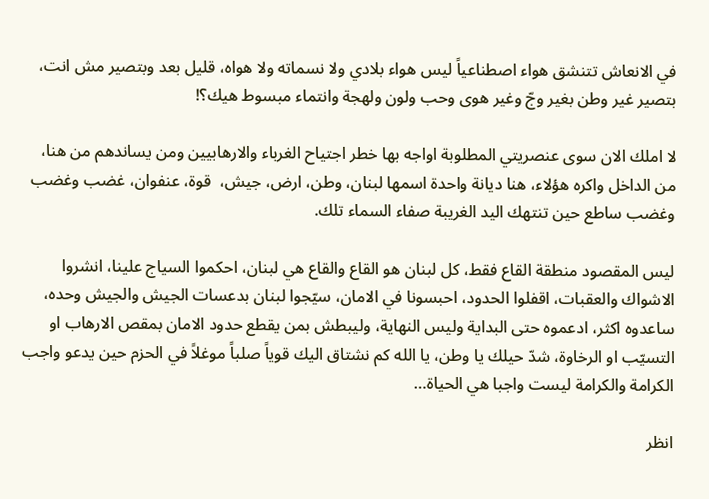في الانعاش تتنشق هواء اصطناعياً ليس هواء بلادي ولا نسماته ولا هواه، قليل بعد وبتصير مش انت، بتصير غير وطن بغير وجّ وغير هوى وحب ولون ولهجة وانتماء مبسوط هيك؟!

لا املك الان سوى عنصريتي المطلوبة اواجه بها خطر اجتياح الغرباء والارهابيين ومن يساندهم من هنا، من الداخل واكره هؤلاء، هنا ديانة واحدة اسمها لبنان، وطن، ارض، جيش،  قوة، عنفوان، غضب وغضب وغضب ساطع حين تنتهك اليد الغريبة صفاء السماء تلك.

ليس المقصود منطقة القاع فقط، كل لبنان هو القاع والقاع هي لبنان، احكموا السياج علينا، انشروا الاشواك والعقبات، اقفلوا الحدود، احبسونا في الامان، سيّجوا لبنان بدعسات الجيش والجيش وحده، ساعدوه اكثر، ادعموه حتى البداية وليس النهاية، وليبطش بمن يقطع حدود الامان بمقص الارهاب او التسيّب او الرخاوة، شدّ حيلك يا وطن، يا الله كم نشتاق اليك قوياً صلباً موغلاً في الحزم حين يدعو واجب الكرامة والكرامة ليست واجبا هي الحياة…

انظر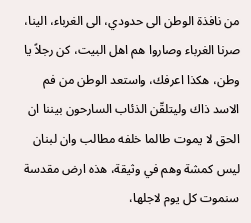من نافذة الوطن الى حدودي، الى الغرباء، الينا، صرنا الغرباء وصاروا هم اهل البيت، كن رجلاً يا وطن، هكذا اعرفك، واستعد الوطن من فم الاسد ذاك وليتلقّن الذئاب السارحون بيننا ان الحق لا يموت طالما خلفه مطالب وان لبنان ليس كمشة وهم في وثيقة، هذه ارض مقدسة سنموت كل يوم لاجلها،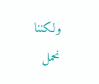ولكننا نحمل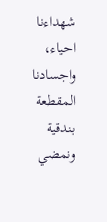شهداءنا احياء، واجسادنا المقطعة بندقية ونمضي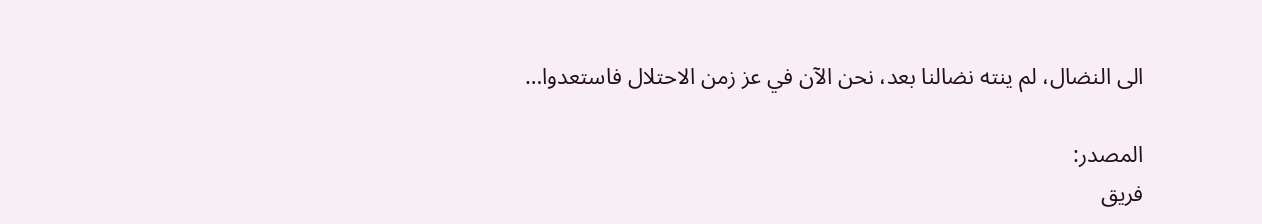الى النضال، لم ينته نضالنا بعد، نحن الآن في عز زمن الاحتلال فاستعدوا…

المصدر:
فريق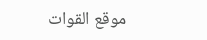موقع القوات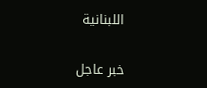اللبنانية

خبر عاجل